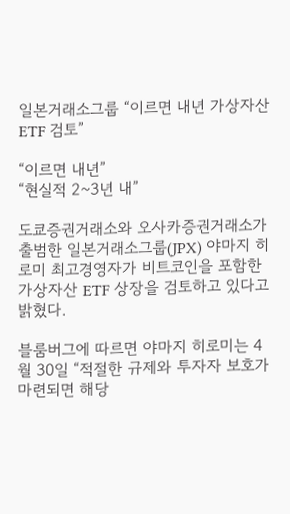일본거래소그룹 “이르면 내년 가상자산 ETF 검토”

“이르면 내년”
“현실적 2~3년 내”

도쿄증권거래소와 오사카증권거래소가 출범한 일본거래소그룹(JPX) 야마지 히로미 최고경영자가 비트코인을 포함한 가상자산 ETF 상장을 검토하고 있다고 밝혔다.

블룸버그에 따르면 야마지 히로미는 4월 30일 “적절한 규제와 투자자 보호가 마련되면 해당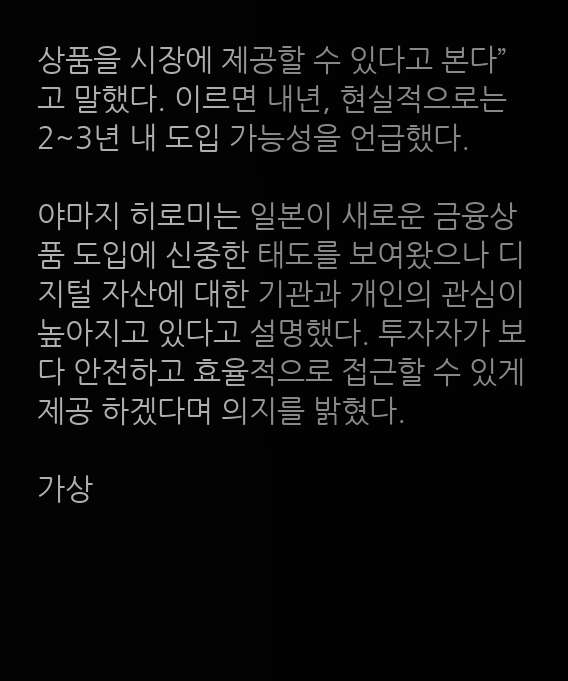상품을 시장에 제공할 수 있다고 본다”고 말했다. 이르면 내년, 현실적으로는 2~3년 내 도입 가능성을 언급했다.

야마지 히로미는 일본이 새로운 금융상품 도입에 신중한 태도를 보여왔으나 디지털 자산에 대한 기관과 개인의 관심이 높아지고 있다고 설명했다. 투자자가 보다 안전하고 효율적으로 접근할 수 있게 제공 하겠다며 의지를 밝혔다.

가상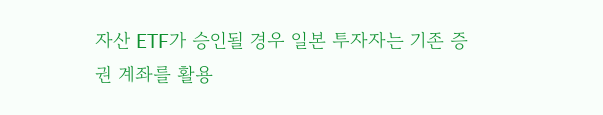자산 ETF가 승인될 경우 일본 투자자는 기존 증권 계좌를 활용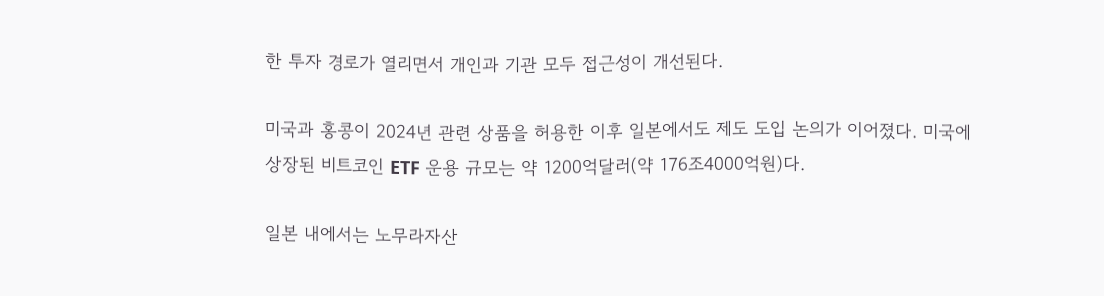한 투자 경로가 열리면서 개인과 기관 모두 접근성이 개선된다.

미국과 홍콩이 2024년 관련 상품을 허용한 이후 일본에서도 제도 도입 논의가 이어졌다. 미국에 상장된 비트코인 ETF 운용 규모는 약 1200억달러(약 176조4000억원)다.

일본 내에서는 노무라자산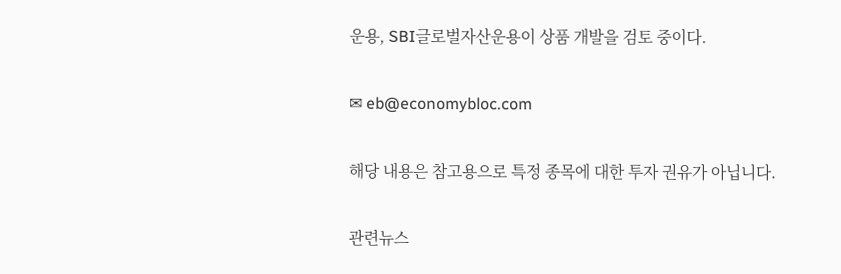운용, SBI글로벌자산운용이 상품 개발을 검토 중이다.

✉ eb@economybloc.com

해당 내용은 참고용으로 특정 종목에 대한 투자 권유가 아닙니다.

관련뉴스